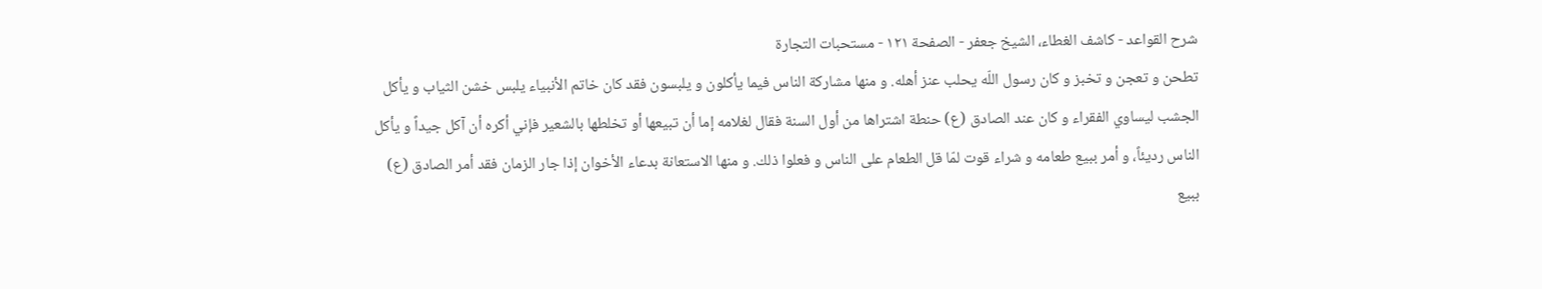شرح القواعد - كاشف الغطاء، الشيخ جعفر - الصفحة ١٢١ - مستحبات التجارة
تطحن و تعجن و تخبز و كان رسول اللّه يحلب عنز أهله. و منها مشاركة الناس فيما يأكلون و يلبسون فقد كان خاتم الأنبياء يلبس خشن الثياب و يأكل الجشب ليساوي الفقراء و كان عند الصادق (ع) حنطة اشتراها من أول السنة فقال لغلامه إما أن تبيعها أو تخلطها بالشعير فإني أكره أن آكل جيداً و يأكل الناس رديئاً، و أمر ببيع طعامه و شراء قوت لمّا قل الطعام على الناس و فعلوا ذلك. و منها الاستعانة بدعاء الأخوان إذا جار الزمان فقد أمر الصادق (ع) ببيع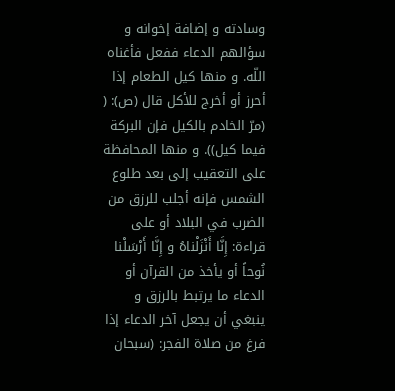وسادته و إضافة إخوانه و سؤالهم الدعاء ففعل فأغناه اللّه. و منها كيل الطعام إذا أحرز أو أخرج للأكل قال (ص): ( (مرّ الخادم بالكيل فإن البركة فيما كيل)). و منها المحافظة على التعقيب إلى بعد طلوع الشمس فإنه أجلب للرزق من الضرب في البلاد أو على قراءة: إِنَّا أَنْزَلْناهُ و إِنَّا أَرْسَلْنا نُوحاً أو يأخذ من القرآن أو الدعاء ما يرتبط بالرزق و ينبغي أن يجعل آخر الدعاء إذا فرغ من صلاة الفجر: (سبحان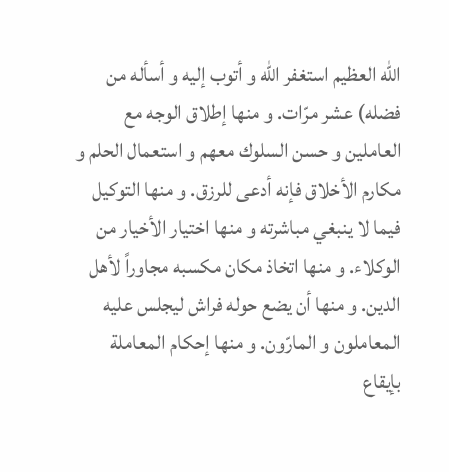اللّه العظيم استغفر اللّه و أتوب إليه و أسأله من فضله) عشر مرّات. و منها إطلاق الوجه مع العاملين و حسن السلوك معهم و استعمال الحلم و مكارم الأخلاق فإنه أدعى للرزق. و منها التوكيل فيما لا ينبغي مباشرته و منها اختيار الأخيار من الوكلاء. و منها اتخاذ مكان مكسبه مجاوراً لأهل الدين. و منها أن يضع حوله فراش ليجلس عليه المعاملون و المارّون. و منها إحكام المعاملة بإيقاع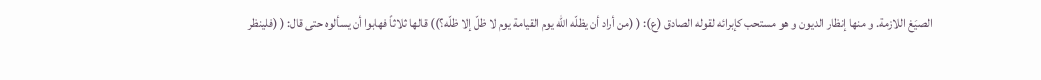الصيَغ اللازمة. و منها إنظار الديون و هو مستحب كإبرائه لقوله الصادق (ع): ( (من أراد أن يظلّه اللّه يوم القيامة يوم لا ظلّ إلا ظلّه؟)) قالها ثلاثاً فهابوا أن يسألوه حتى قال: ( (فلينظر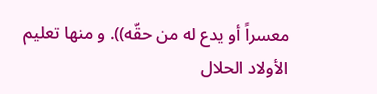معسراً أو يدع له من حقّه)). و منها تعليم الأولاد الحلال